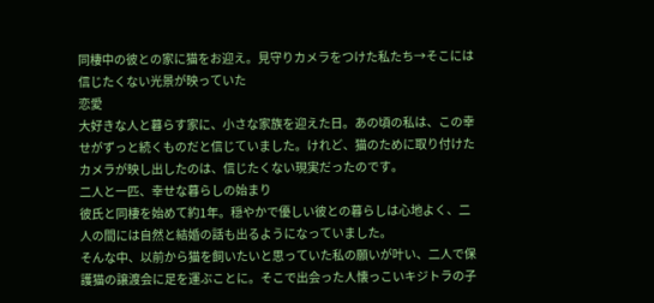同棲中の彼との家に猫をお迎え。見守りカメラをつけた私たち→そこには信じたくない光景が映っていた
恋愛
大好きな人と暮らす家に、小さな家族を迎えた日。あの頃の私は、この幸せがずっと続くものだと信じていました。けれど、猫のために取り付けたカメラが映し出したのは、信じたくない現実だったのです。
二人と一匹、幸せな暮らしの始まり
彼氏と同棲を始めて約1年。穏やかで優しい彼との暮らしは心地よく、二人の間には自然と結婚の話も出るようになっていました。
そんな中、以前から猫を飼いたいと思っていた私の願いが叶い、二人で保護猫の譲渡会に足を運ぶことに。そこで出会った人懐っこいキジトラの子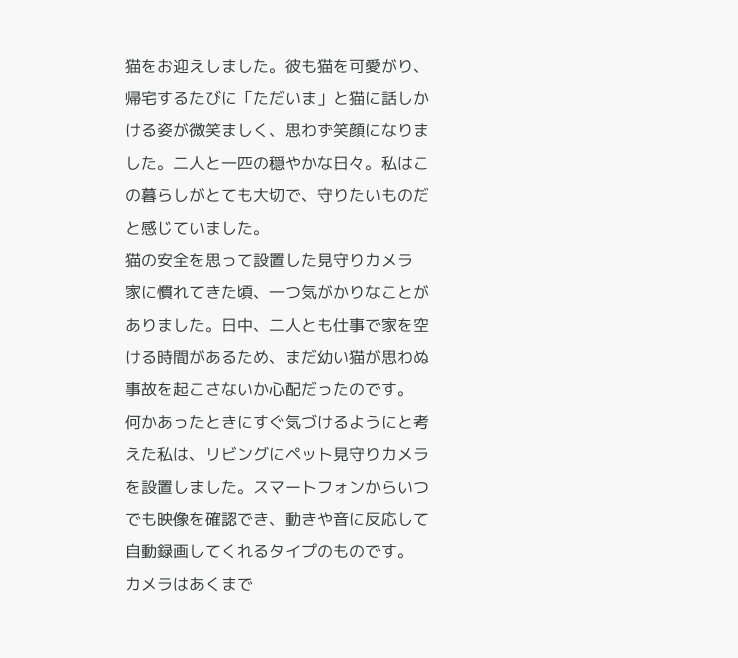猫をお迎えしました。彼も猫を可愛がり、帰宅するたびに「ただいま」と猫に話しかける姿が微笑ましく、思わず笑顔になりました。二人と一匹の穏やかな日々。私はこの暮らしがとても大切で、守りたいものだと感じていました。
猫の安全を思って設置した見守りカメラ
家に慣れてきた頃、一つ気がかりなことがありました。日中、二人とも仕事で家を空ける時間があるため、まだ幼い猫が思わぬ事故を起こさないか心配だったのです。
何かあったときにすぐ気づけるようにと考えた私は、リビングにペット見守りカメラを設置しました。スマートフォンからいつでも映像を確認でき、動きや音に反応して自動録画してくれるタイプのものです。
カメラはあくまで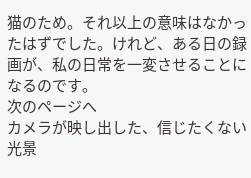猫のため。それ以上の意味はなかったはずでした。けれど、ある日の録画が、私の日常を一変させることになるのです。
次のページへ
カメラが映し出した、信じたくない光景